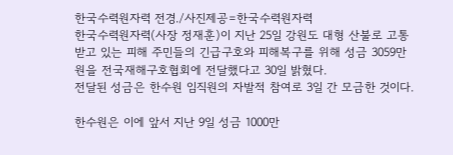한국수력원자력 전경./사진제공=한국수력원자력
한국수력원자력(사장 정재훈)이 지난 25일 강원도 대형 산불로 고통 받고 있는 피해 주민들의 긴급구호와 피해복구를 위해 성금 3059만 원을 전국재해구호협회에 전달했다고 30일 밝혔다.
전달된 성금은 한수원 임직원의 자발적 참여로 3일 간 모금한 것이다.

한수원은 이에 앞서 지난 9일 성금 1000만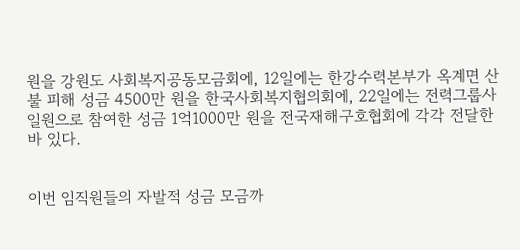원을 강원도 사회복지공동모금회에, 12일에는 한강수력본부가 옥계면 산불 피해 성금 4500만 원을 한국사회복지협의회에, 22일에는 전력그룹사 일원으로 참여한 성금 1억1000만 원을 전국재해구호협회에 각각 전달한 바 있다.


이번 임직원들의 자발적 성금 모금까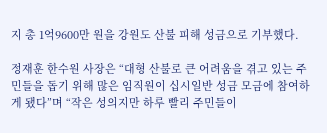지 총 1억9600만 원을 강원도 산불 피해 성금으로 기부했다.

정재훈 한수원 사장은 “대형 산불로 큰 어려움을 겪고 있는 주민들을 돕기 위해 많은 임직원이 십시일반 성금 모금에 참여하게 됐다”며 “작은 성의지만 하루 빨리 주민들이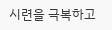시련을 극복하고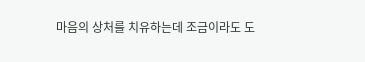마음의 상처를 치유하는데 조금이라도 도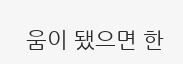움이 됐으면 한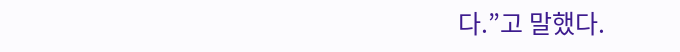다.”고 말했다.